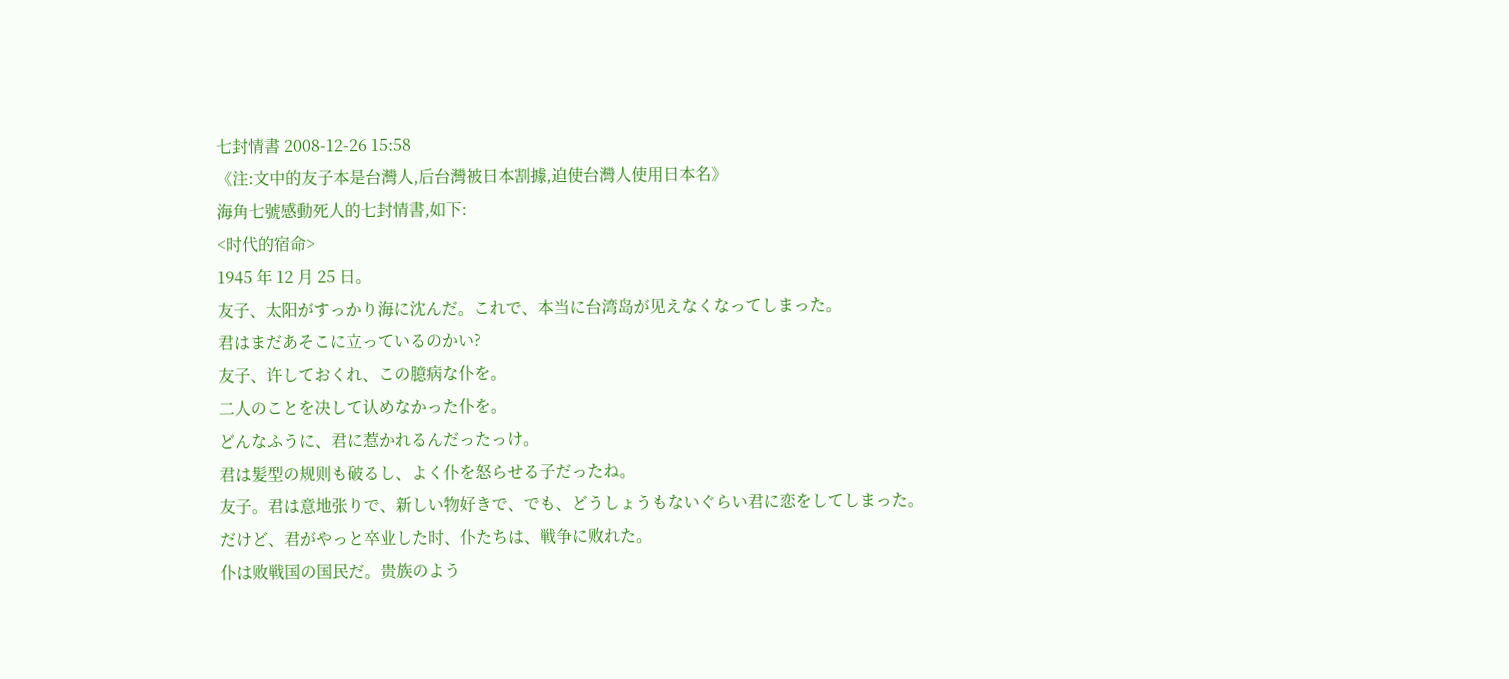七封情書 2008-12-26 15:58
《注:文中的友子本是台灣人,后台灣被日本割據,迫使台灣人使用日本名》
海角七號感動死人的七封情書,如下:
<时代的宿命>
1945 年 12 月 25 日。
友子、太阳がすっかり海に沈んだ。これで、本当に台湾岛が见えなくなってしまった。
君はまだあそこに立っているのかい?
友子、许しておくれ、この臆病な仆を。
二人のことを决して认めなかった仆を。
どんなふうに、君に惹かれるんだったっけ。
君は髪型の规则も破るし、よく仆を怒らせる子だったね。
友子。君は意地张りで、新しい物好きで、でも、どうしょうもないぐらい君に恋をしてしまった。
だけど、君がやっと卒业した时、仆たちは、戦争に败れた。
仆は败戦国の国民だ。贵族のよう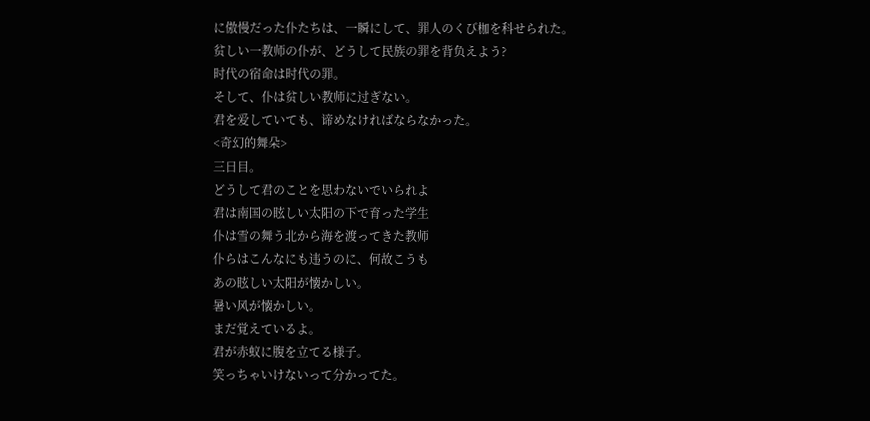に傲慢だった仆たちは、一瞬にして、罪人のくび枷を科せられた。
贫しい一教师の仆が、どうして民族の罪を背负えよう?
时代の宿命は时代の罪。
そして、仆は贫しい教师に过ぎない。
君を爱していても、谛めなければならなかった。
<奇幻的舞朵>
三日目。
どうして君のことを思わないでいられよ
君は南国の眩しい太阳の下で育った学生
仆は雪の舞う北から海を渡ってきた教师
仆らはこんなにも违うのに、何故こうも
あの眩しい太阳が懐かしい。
暑い风が懐かしい。
まだ覚えているよ。
君が赤蚁に腹を立てる様子。
笑っちゃいけないって分かってた。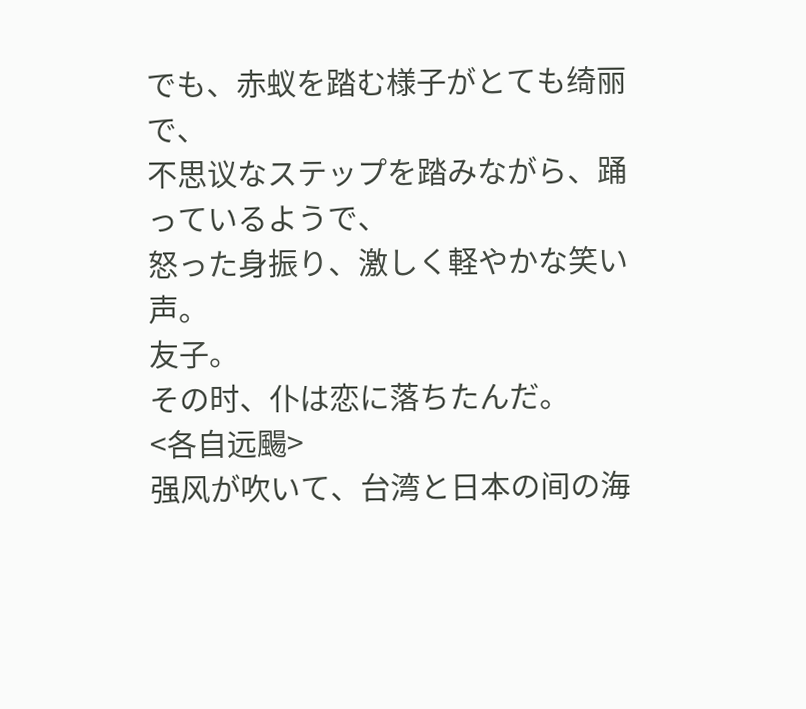でも、赤蚁を踏む様子がとても绮丽で、
不思议なステップを踏みながら、踊っているようで、
怒った身振り、激しく軽やかな笑い声。
友子。
その时、仆は恋に落ちたんだ。
<各自远颺>
强风が吹いて、台湾と日本の间の海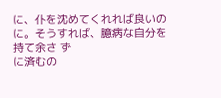に、仆を沈めてくれれば良いのに。そうすれば、臆病な自分を持て余さ ず
に済むの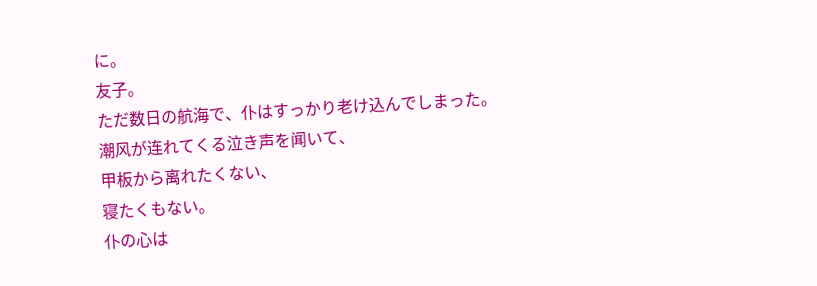に。
友子。
ただ数日の航海で、仆はすっかり老け込んでしまった。
潮风が连れてくる泣き声を闻いて、
甲板から离れたくない、
寝たくもない。
仆の心は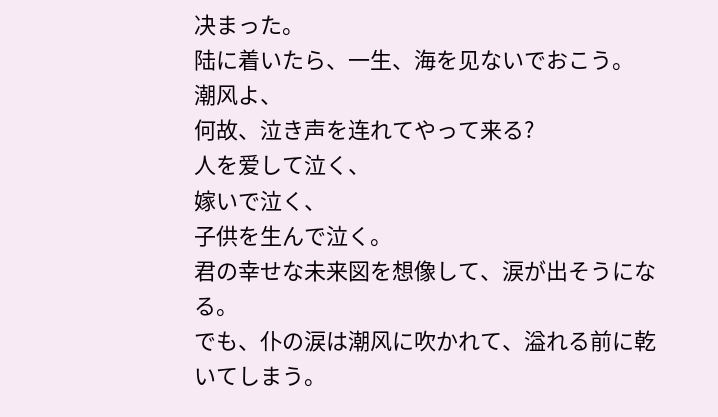决まった。
陆に着いたら、一生、海を见ないでおこう。
潮风よ、
何故、泣き声を连れてやって来る?
人を爱して泣く、
嫁いで泣く、
子供を生んで泣く。
君の幸せな未来図を想像して、涙が出そうになる。
でも、仆の涙は潮风に吹かれて、溢れる前に乾いてしまう。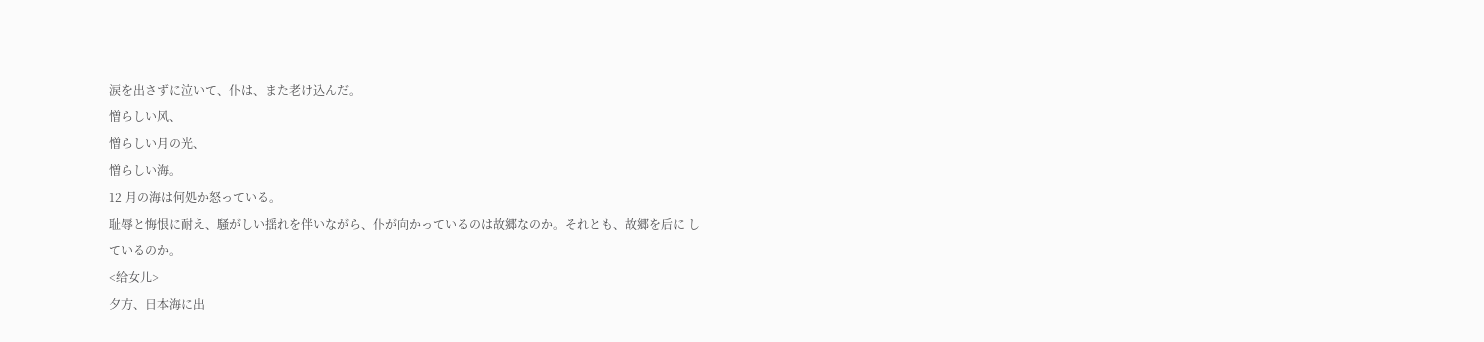涙を出さずに泣いて、仆は、また老け込んだ。
憎らしい风、
憎らしい月の光、
憎らしい海。
12 月の海は何処か怒っている。
耻辱と悔恨に耐え、騒がしい揺れを伴いながら、仆が向かっているのは故郷なのか。それとも、故郷を后に し
ているのか。
<给女儿>
夕方、日本海に出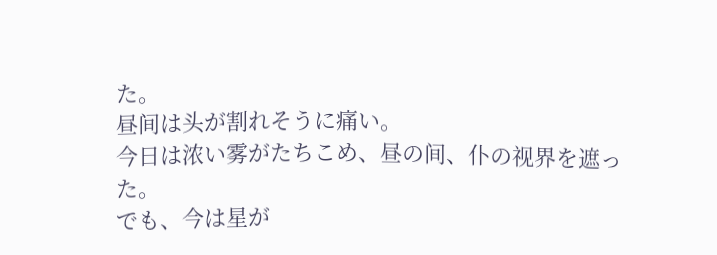た。
昼间は头が割れそうに痛い。
今日は浓い雾がたちこめ、昼の间、仆の视界を遮った。
でも、今は星が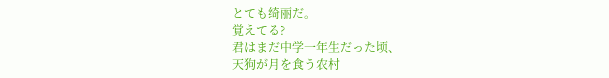とても绮丽だ。
覚えてる?
君はまだ中学一年生だった顷、
天狗が月を食う农村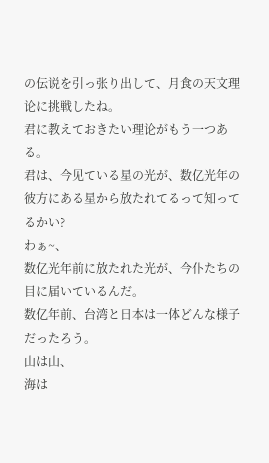の伝说を引っ张り出して、月食の天文理论に挑戦したね。
君に教えておきたい理论がもう一つある。
君は、今见ている星の光が、数亿光年の彼方にある星から放たれてるって知ってるかい?
わぁ~、
数亿光年前に放たれた光が、今仆たちの目に届いているんだ。
数亿年前、台湾と日本は一体どんな様子だったろう。
山は山、
海は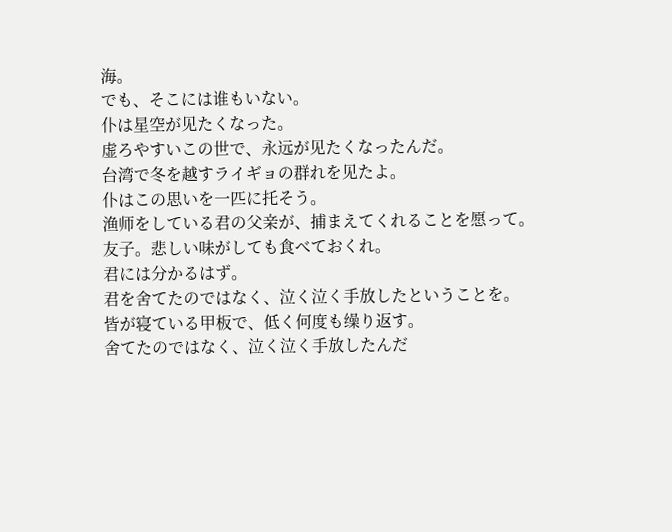海。
でも、そこには谁もいない。
仆は星空が见たくなった。
虚ろやすいこの世で、永远が见たくなったんだ。
台湾で冬を越すライギョの群れを见たよ。
仆はこの思いを一匹に托そう。
渔师をしている君の父亲が、捕まえてくれることを愿って。
友子。悲しい味がしても食べておくれ。
君には分かるはず。
君を舍てたのではなく、泣く泣く手放したということを。
皆が寝ている甲板で、低く何度も缲り返す。
舍てたのではなく、泣く泣く手放したんだ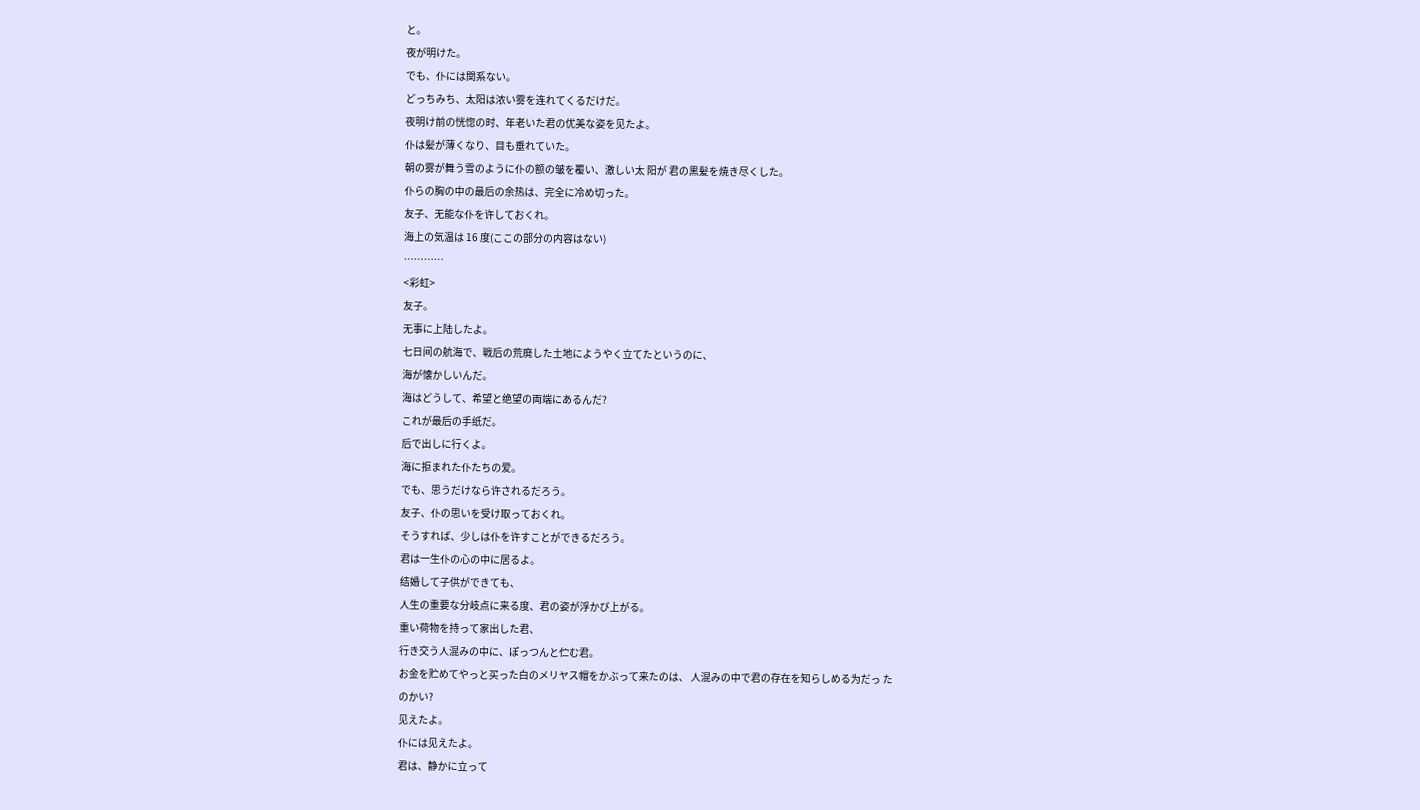と。
夜が明けた。
でも、仆には関系ない。
どっちみち、太阳は浓い雾を连れてくるだけだ。
夜明け前の恍惚の时、年老いた君の优美な姿を见たよ。
仆は髪が薄くなり、目も垂れていた。
朝の雾が舞う雪のように仆の额の皱を覆い、激しい太 阳が 君の黒髪を焼き尽くした。
仆らの胸の中の最后の余热は、完全に冷め切った。
友子、无能な仆を许しておくれ。
海上の気温は 16 度(ここの部分の内容はない)
…………
<彩虹>
友子。
无事に上陆したよ。
七日间の航海で、戦后の荒廃した土地にようやく立てたというのに、
海が懐かしいんだ。
海はどうして、希望と绝望の両端にあるんだ?
これが最后の手纸だ。
后で出しに行くよ。
海に拒まれた仆たちの爱。
でも、思うだけなら许されるだろう。
友子、仆の思いを受け取っておくれ。
そうすれば、少しは仆を许すことができるだろう。
君は一生仆の心の中に居るよ。
结婚して子供ができても、
人生の重要な分岐点に来る度、君の姿が浮かび上がる。
重い荷物を持って家出した君、
行き交う人混みの中に、ぽっつんと伫む君。
お金を贮めてやっと买った白のメリヤス帽をかぶって来たのは、 人混みの中で君の存在を知らしめる为だっ た
のかい?
见えたよ。
仆には见えたよ。
君は、静かに立って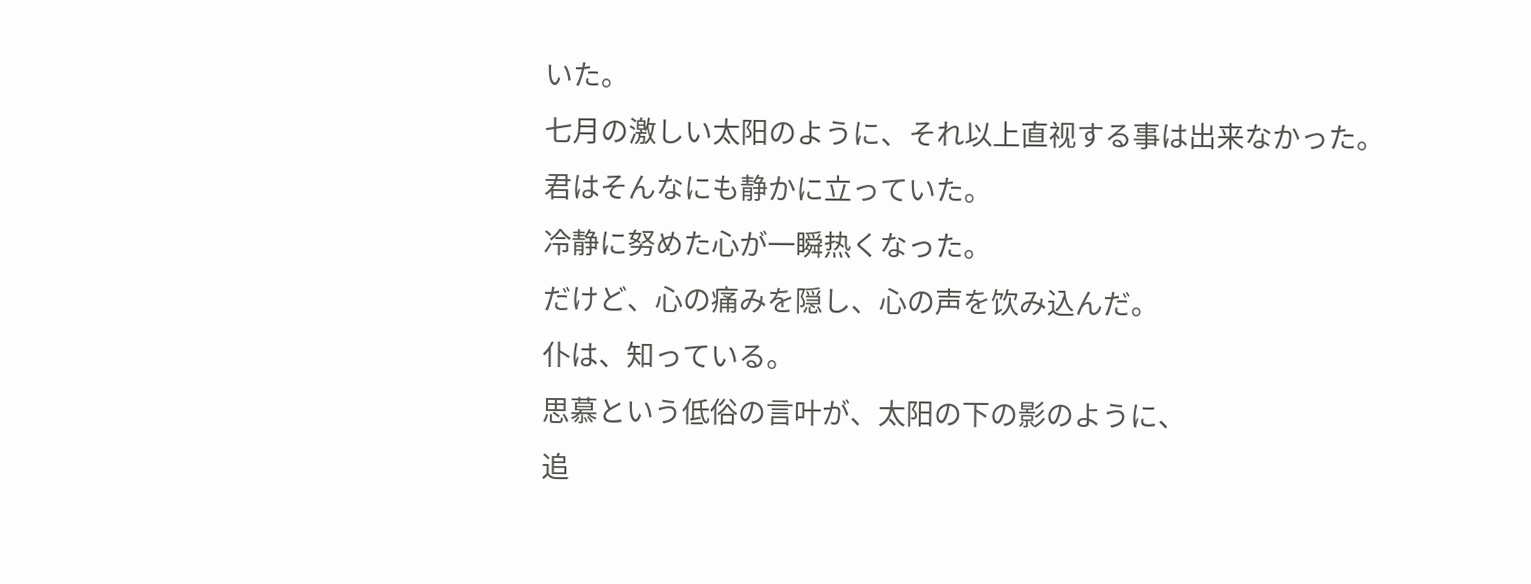いた。
七月の激しい太阳のように、それ以上直视する事は出来なかった。
君はそんなにも静かに立っていた。
冷静に努めた心が一瞬热くなった。
だけど、心の痛みを隠し、心の声を饮み込んだ。
仆は、知っている。
思慕という低俗の言叶が、太阳の下の影のように、
追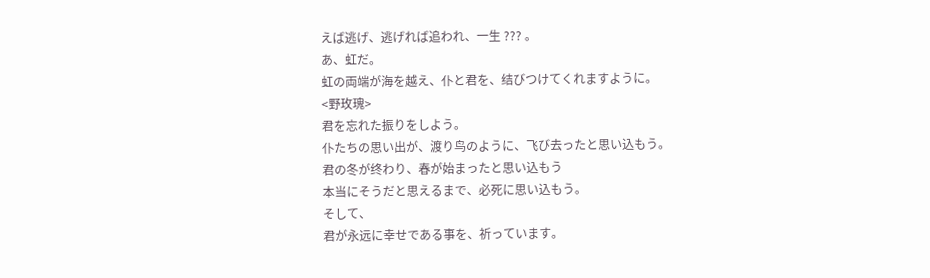えば逃げ、逃げれば追われ、一生 ??? 。
あ、虹だ。
虹の両端が海を越え、仆と君を、结びつけてくれますように。
<野玫瑰>
君を忘れた振りをしよう。
仆たちの思い出が、渡り鸟のように、飞び去ったと思い込もう。
君の冬が终わり、春が始まったと思い込もう
本当にそうだと思えるまで、必死に思い込もう。
そして、
君が永远に幸せである事を、祈っています。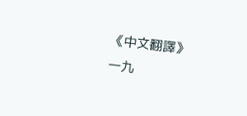《中文翻譯》
一九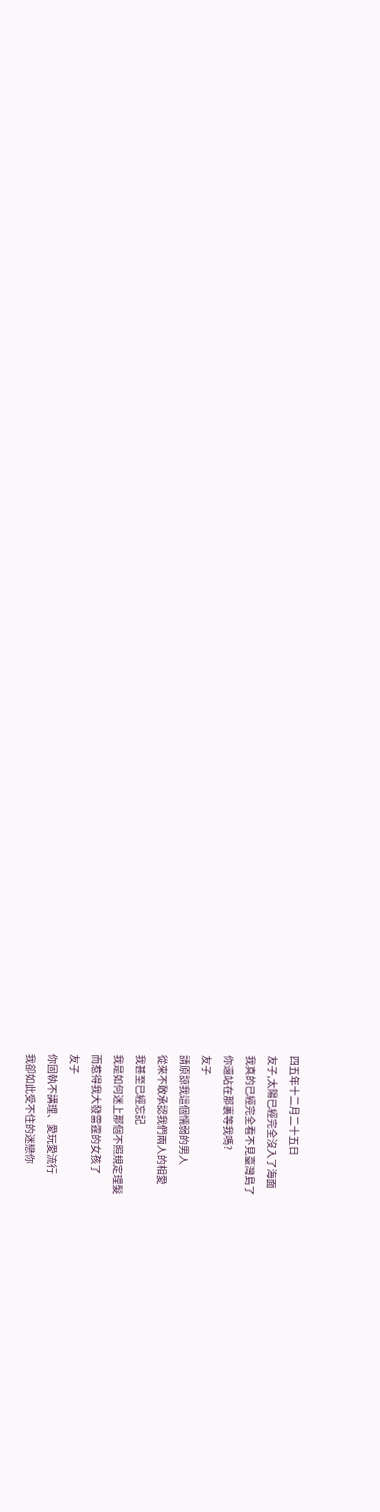四五年十二月二十五日
友子,太陽已經完全沒入了海面
我真的已經完全看不見臺灣島了
你還站在那裏等我嗎?
友子
請原諒我這個懦弱的男人
從來不敢承認我們兩人的相愛
我甚至已經忘記
我是如何迷上那個不照規定理髮
而惹得我大發雷霆的女孩了
友子
你固執不講理、愛玩愛流行
我卻如此受不住的迷戀你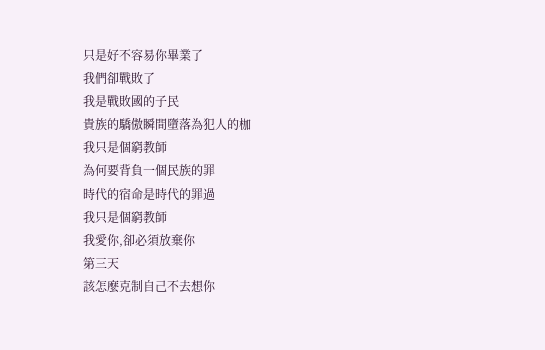只是好不容易你畢業了
我們卻戰敗了
我是戰敗國的子民
貴族的驕傲瞬間墮落為犯人的枷
我只是個窮教師
為何要背負一個民族的罪
時代的宿命是時代的罪過
我只是個窮教師
我愛你,卻必須放棄你
第三天
該怎麼克制自己不去想你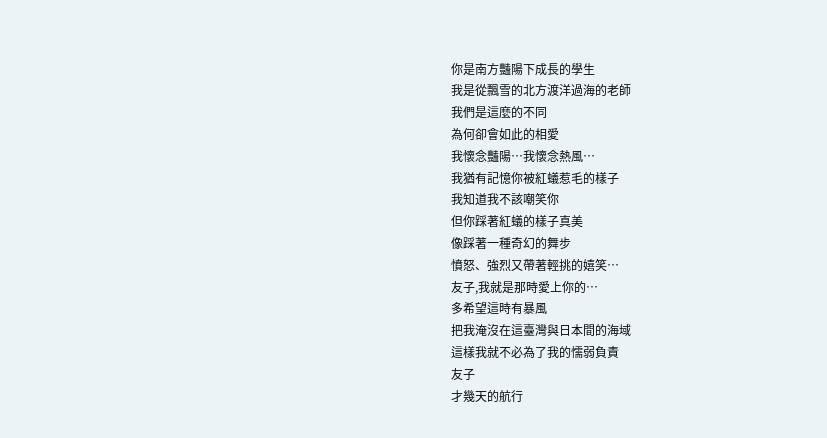你是南方豔陽下成長的學生
我是從飄雪的北方渡洋過海的老師
我們是這麼的不同
為何卻會如此的相愛
我懷念豔陽…我懷念熱風…
我猶有記憶你被紅蟻惹毛的樣子
我知道我不該嘲笑你
但你踩著紅蟻的樣子真美
像踩著一種奇幻的舞步
憤怒、強烈又帶著輕挑的嬉笑…
友子,我就是那時愛上你的…
多希望這時有暴風
把我淹沒在這臺灣與日本間的海域
這樣我就不必為了我的懦弱負責
友子
才幾天的航行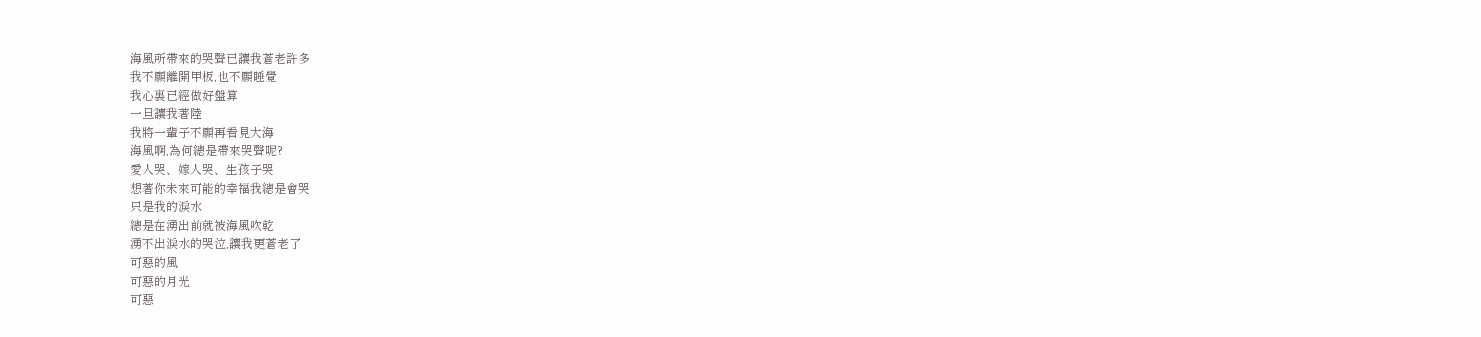海風所帶來的哭聲已讓我蒼老許多
我不願離開甲板,也不願睡覺
我心裏已經做好盤算
一旦讓我著陸
我將一輩子不願再看見大海
海風啊,為何總是帶來哭聲呢?
愛人哭、嫁人哭、生孩子哭
想著你未來可能的幸福我總是會哭
只是我的淚水
總是在湧出前就被海風吹乾
湧不出淚水的哭泣,讓我更蒼老了
可惡的風
可惡的月光
可惡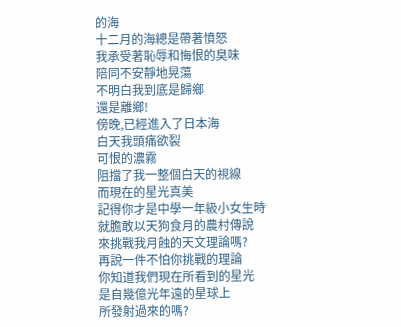的海
十二月的海總是帶著憤怒
我承受著恥辱和悔恨的臭味
陪同不安靜地晃蕩
不明白我到底是歸鄉
還是離鄉!
傍晚,已經進入了日本海
白天我頭痛欲裂
可恨的濃霧
阻擋了我一整個白天的視線
而現在的星光真美
記得你才是中學一年級小女生時
就膽敢以天狗食月的農村傳說
來挑戰我月蝕的天文理論嗎?
再說一件不怕你挑戰的理論
你知道我們現在所看到的星光
是自幾億光年遠的星球上
所發射過來的嗎?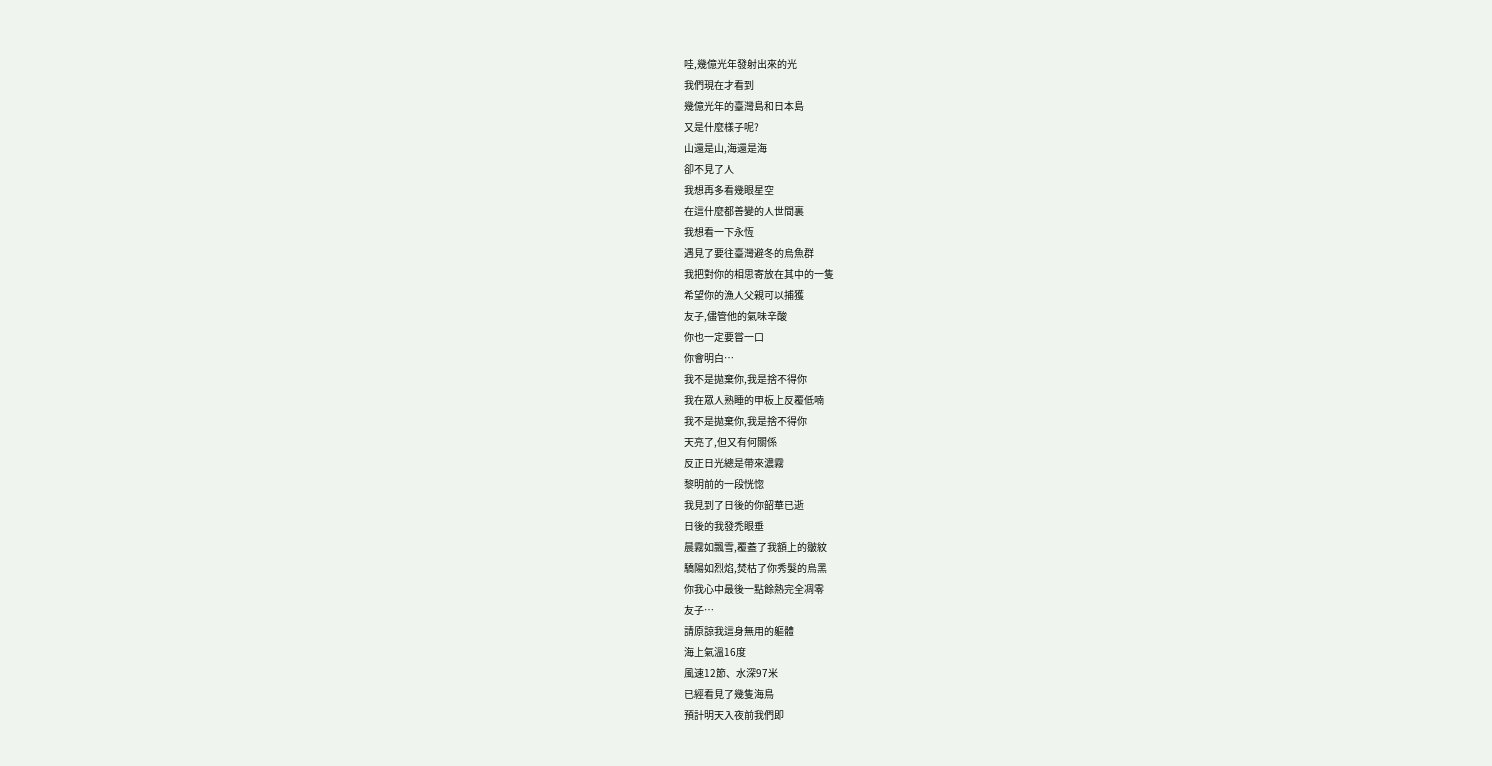哇,幾億光年發射出來的光
我們現在才看到
幾億光年的臺灣島和日本島
又是什麼樣子呢?
山還是山,海還是海
卻不見了人
我想再多看幾眼星空
在這什麼都善變的人世間裏
我想看一下永恆
遇見了要往臺灣避冬的烏魚群
我把對你的相思寄放在其中的一隻
希望你的漁人父親可以捕獲
友子,儘管他的氣味辛酸
你也一定要嘗一口
你會明白…
我不是拋棄你,我是捨不得你
我在眾人熟睡的甲板上反覆低喃
我不是拋棄你,我是捨不得你
天亮了,但又有何關係
反正日光總是帶來濃霧
黎明前的一段恍惚
我見到了日後的你韶華已逝
日後的我發禿眼垂
晨霧如飄雪,覆蓋了我額上的皺紋
驕陽如烈焰,焚枯了你秀髮的烏黑
你我心中最後一點餘熱完全凋零
友子…
請原諒我這身無用的軀體
海上氣溫16度
風速12節、水深97米
已經看見了幾隻海鳥
預計明天入夜前我們即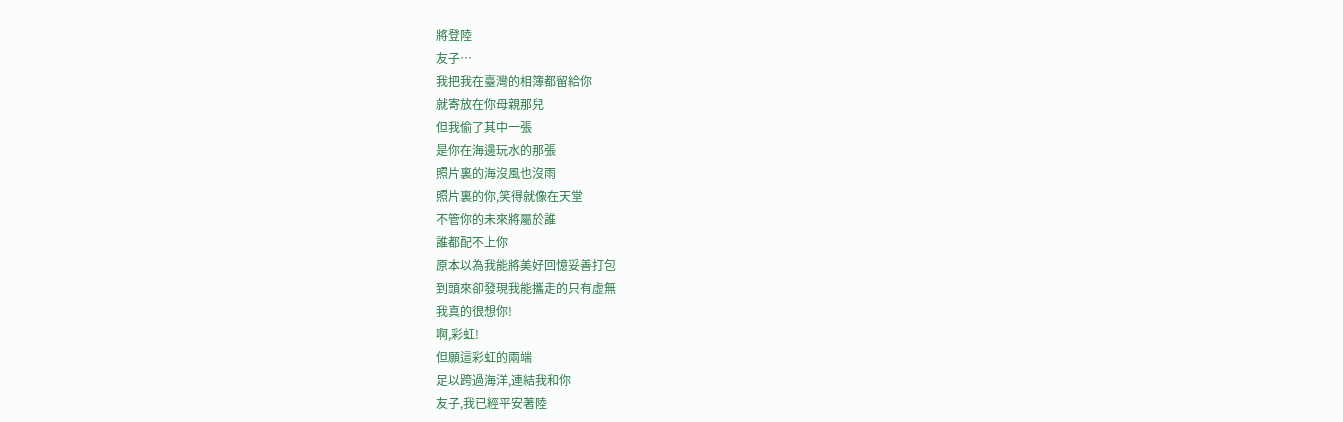將登陸
友子…
我把我在臺灣的相簿都留給你
就寄放在你母親那兒
但我偷了其中一張
是你在海邊玩水的那張
照片裏的海沒風也沒雨
照片裏的你,笑得就像在天堂
不管你的未來將屬於誰
誰都配不上你
原本以為我能將美好回憶妥善打包
到頭來卻發現我能攜走的只有虛無
我真的很想你!
啊,彩虹!
但願這彩虹的兩端
足以跨過海洋,連結我和你
友子,我已經平安著陸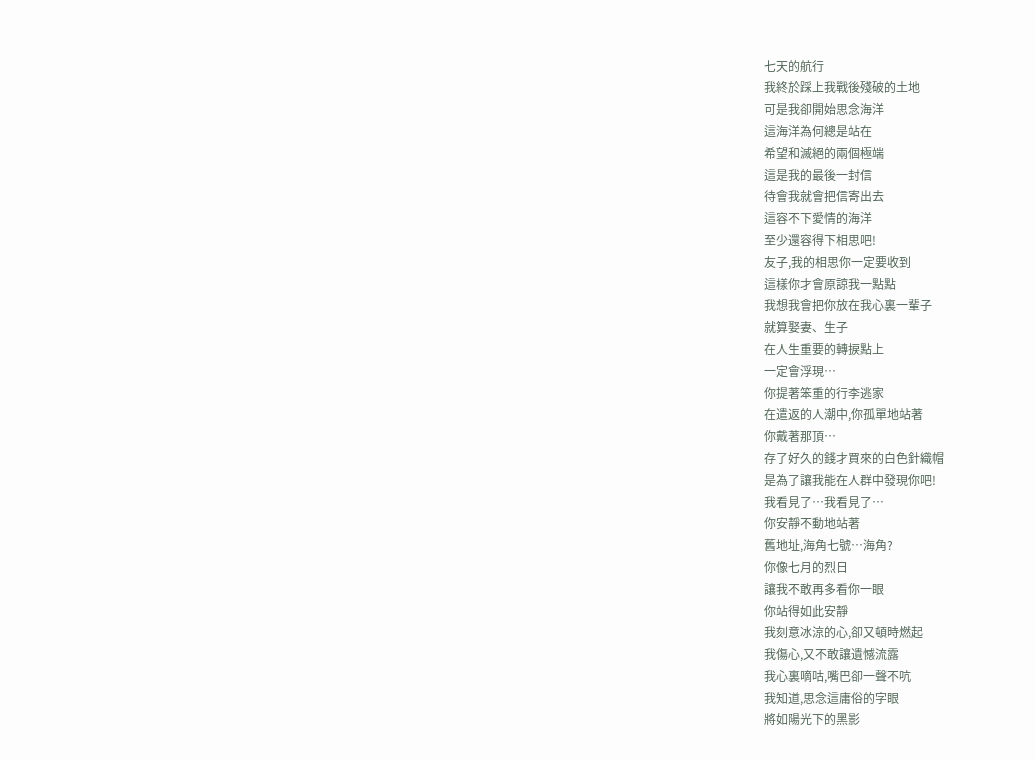七天的航行
我終於踩上我戰後殘破的土地
可是我卻開始思念海洋
這海洋為何總是站在
希望和滅絕的兩個極端
這是我的最後一封信
待會我就會把信寄出去
這容不下愛情的海洋
至少還容得下相思吧!
友子,我的相思你一定要收到
這樣你才會原諒我一點點
我想我會把你放在我心裏一輩子
就算娶妻、生子
在人生重要的轉捩點上
一定會浮現…
你提著笨重的行李逃家
在遣返的人潮中,你孤單地站著
你戴著那頂…
存了好久的錢才買來的白色針織帽
是為了讓我能在人群中發現你吧!
我看見了…我看見了…
你安靜不動地站著
舊地址,海角七號…海角?
你像七月的烈日
讓我不敢再多看你一眼
你站得如此安靜
我刻意冰涼的心,卻又頓時燃起
我傷心,又不敢讓遺憾流露
我心裏嘀咕,嘴巴卻一聲不吭
我知道,思念這庸俗的字眼
將如陽光下的黑影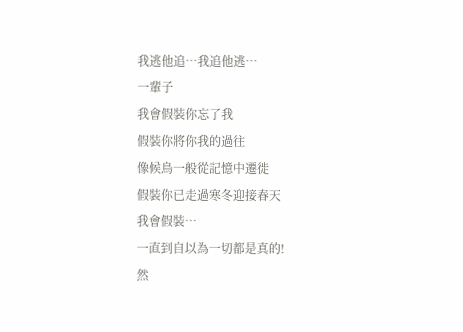我逃他追…我追他逃…
一輩子
我會假裝你忘了我
假裝你將你我的過往
像候鳥一般從記憶中遷徙
假裝你已走過寒冬迎接春天
我會假裝…
一直到自以為一切都是真的!
然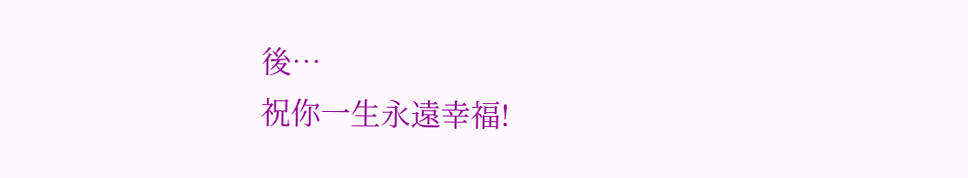後…
祝你一生永遠幸福!